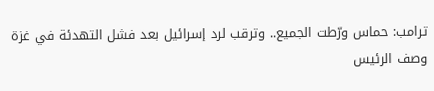ترامب: حماس ورّطت الجميع.. وترقب لرد إسرائيل بعد فشل التهدئة في غزة
وصف الرئيس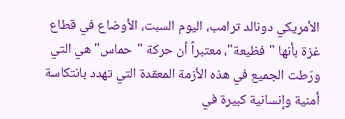الأمريكي دونالد ترامب، اليوم السبت، الأوضاع في قطاع غزة بأنها "فظيعة"، معتبراً أن حركة "حماس" هي التي ورّطت الجميع في هذه الأزمة المعقدة التي تهدد بانتكاسة أمنية وإنسانية كبيرة في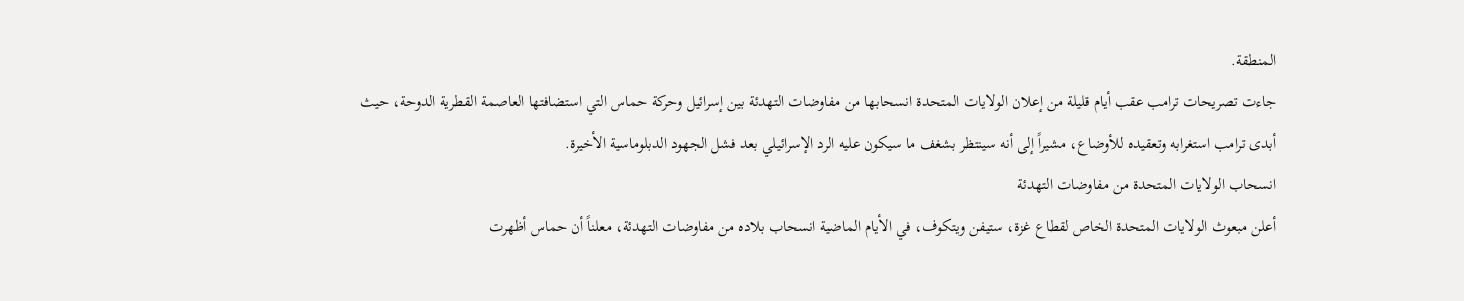المنطقة.
جاءت تصريحات ترامب عقب أيام قليلة من إعلان الولايات المتحدة انسحابها من مفاوضات التهدئة بين إسرائيل وحركة حماس التي استضافتها العاصمة القطرية الدوحة، حيث أبدى ترامب استغرابه وتعقيده للأوضاع، مشيراً إلى أنه سينتظر بشغف ما سيكون عليه الرد الإسرائيلي بعد فشل الجهود الدبلوماسية الأخيرة.
انسحاب الولايات المتحدة من مفاوضات التهدئة
أعلن مبعوث الولايات المتحدة الخاص لقطاع غزة، ستيفن ويتكوف، في الأيام الماضية انسحاب بلاده من مفاوضات التهدئة، معلناً أن حماس أظهرت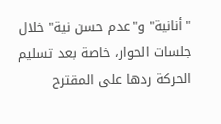"أنانية" و"عدم حسن نية" خلال جلسات الحوار، خاصة بعد تسليم الحركة ردها على المقترح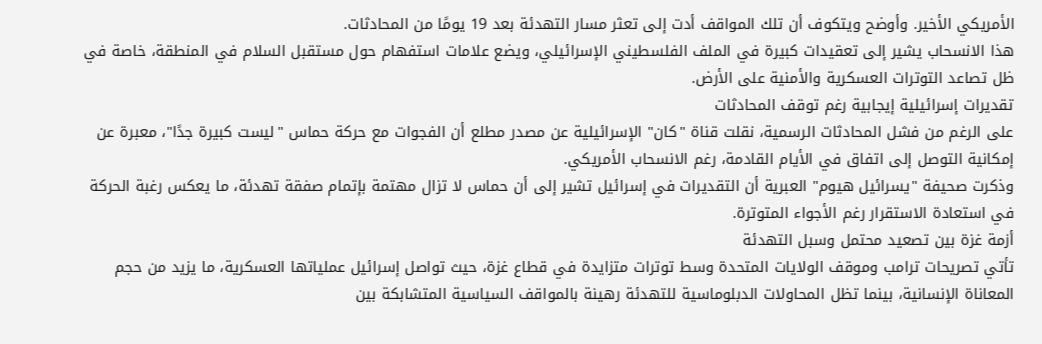الأمريكي الأخير. وأوضح ويتكوف أن تلك المواقف أدت إلى تعثر مسار التهدئة بعد 19 يومًا من المحادثات.
هذا الانسحاب يشير إلى تعقيدات كبيرة في الملف الفلسطيني الإسرائيلي، ويضع علامات استفهام حول مستقبل السلام في المنطقة، خاصة في ظل تصاعد التوترات العسكرية والأمنية على الأرض.
تقديرات إسرائيلية إيجابية رغم توقف المحادثات
على الرغم من فشل المحادثات الرسمية، نقلت قناة "كان" الإسرائيلية عن مصدر مطلع أن الفجوات مع حركة حماس "ليست كبيرة جدًا"، معبرة عن إمكانية التوصل إلى اتفاق في الأيام القادمة، رغم الانسحاب الأمريكي.
وذكرت صحيفة "يسرائيل هيوم" العبرية أن التقديرات في إسرائيل تشير إلى أن حماس لا تزال مهتمة بإتمام صفقة تهدئة، ما يعكس رغبة الحركة في استعادة الاستقرار رغم الأجواء المتوترة.
أزمة غزة بين تصعيد محتمل وسبل التهدئة
تأتي تصريحات ترامب وموقف الولايات المتحدة وسط توترات متزايدة في قطاع غزة، حيث تواصل إسرائيل عملياتها العسكرية، ما يزيد من حجم المعاناة الإنسانية، بينما تظل المحاولات الدبلوماسية للتهدئة رهينة بالمواقف السياسية المتشابكة بين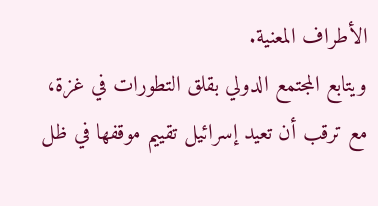الأطراف المعنية.
ويتابع المجتمع الدولي بقلق التطورات في غزة، مع ترقب أن تعيد إسرائيل تقييم موقفها في ظل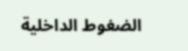الضغوط الداخلية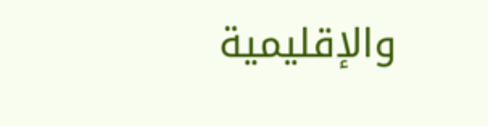والإقليمية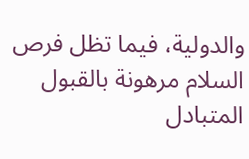والدولية، فيما تظل فرص السلام مرهونة بالقبول المتبادل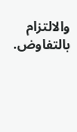والالتزام بالتفاوض.